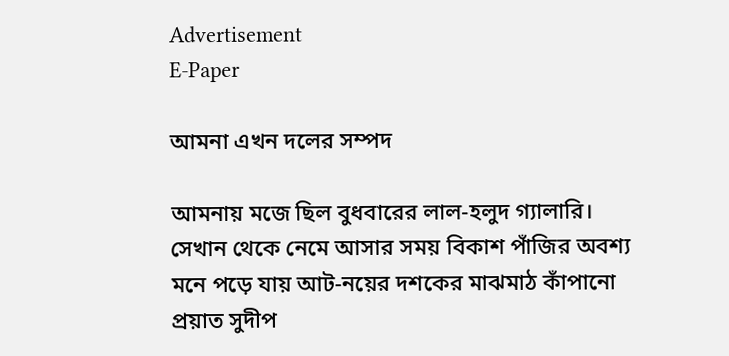Advertisement
E-Paper

আমনা এখন দলের সম্পদ

আমনায় মজে ছিল বুধবারের লাল-হলুদ গ্যালারি। সেখান থেকে নেমে আসার সময় বিকাশ পাঁজির অবশ্য মনে পড়ে যায় আট-নয়ের দশকের মাঝমাঠ কাঁপানো প্রয়াত সুদীপ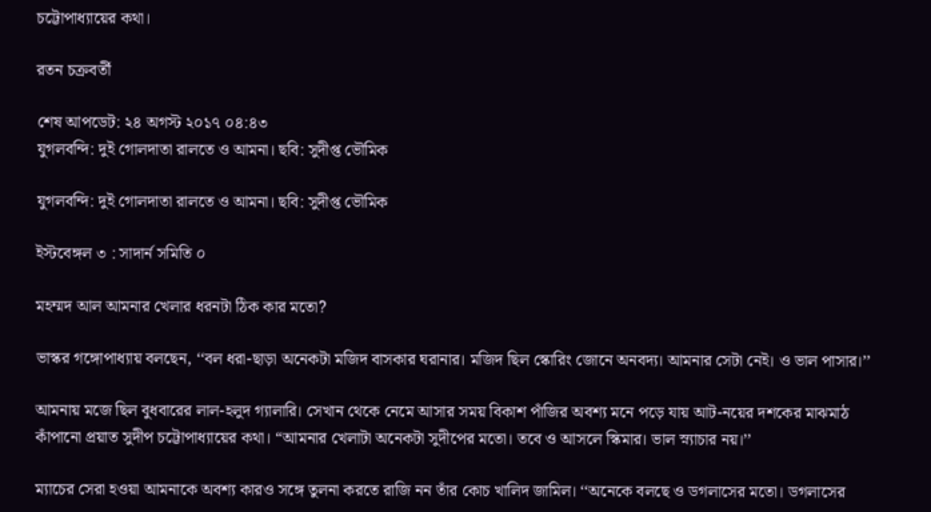চট্টোপাধ্যায়ের কথা।

রতন চক্রবর্তী

শেষ আপডেট: ২৪ অগস্ট ২০১৭ ০৪:৪৩
যুগলবন্দি: দুই গোলদাতা রালতে ও আমনা। ছবি: সুদীপ্ত ভৌমিক

যুগলবন্দি: দুই গোলদাতা রালতে ও আমনা। ছবি: সুদীপ্ত ভৌমিক

ইস্টবেঙ্গল ৩ : সাদার্ন সমিতি ০

মহম্মদ আল আমনার খেলার ধরনটা ঠিক কার মতো?

ভাস্কর গঙ্গোপাধ্যায় বলছেন, ‘‘বল ধরা-ছাড়া অনেকটা মজিদ বাসকার ঘরানার। মজিদ ছিল স্কোরিং জোনে অনবদ্য। আমনার সেটা নেই। ও ভাল পাসার।’’

আমনায় মজে ছিল বুধবারের লাল-হলুদ গ্যালারি। সেখান থেকে নেমে আসার সময় বিকাশ পাঁজির অবশ্য মনে পড়ে যায় আট-নয়ের দশকের মাঝমাঠ কাঁপানো প্রয়াত সুদীপ চট্টোপাধ্যায়ের কথা। ‘‘আমনার খেলাটা অনেকটা সুদীপের মতো। তবে ও আসলে স্কিমার। ভাল স্ন্যাচার নয়।’’

ম্যাচের সেরা হওয়া আমনাকে অবশ্য কারও সঙ্গে তুলনা করতে রাজি নন তাঁর কোচ খালিদ জামিল। ‘‘অনেকে বলছে ও ডগলাসের মতো। ডগলাসের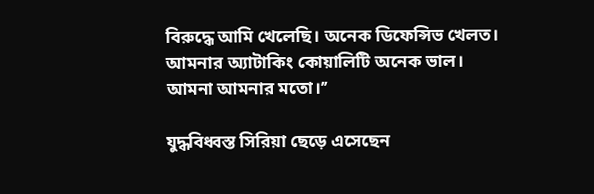বিরুদ্ধে আমি খেলেছি। অনেক ডিফেন্সিভ খেলত। আমনার অ্যাটাকিং কোয়ালিটি অনেক ভাল। আমনা আমনার মতো।’’

যুদ্ধবিধ্বস্ত সিরিয়া ছেড়ে এসেছেন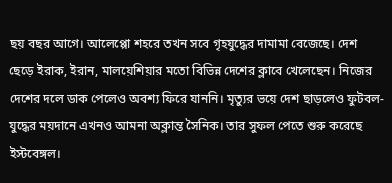ছয় বছর আগে। আলেপ্পো শহরে তখন সবে গৃহযুদ্ধের দামামা বেজেছে। দেশ ছেড়ে ইরাক, ইরান, মালয়েশিয়ার মতো বিভিন্ন দেশের ক্লাবে খেলেছেন। নিজের দেশের দলে ডাক পেলেও অবশ্য ফিরে যাননি। মৃত্যুর ভয়ে দেশ ছাড়লেও ফুটবল-যুদ্ধের ময়দানে এখনও আমনা অক্লান্ত সৈনিক। তার সুফল পেতে শুরু করেছে ইস্টবেঙ্গল।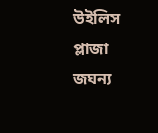উইলিস প্লাজা জঘন্য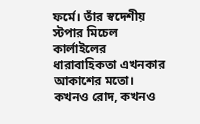ফর্মে। তাঁর স্বদেশীয় স্টপার মিচেল কার্লাইলের ধারাবাহিকতা এখনকার আকাশের মতো। কখনও রোদ, কখনও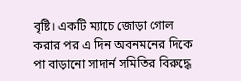বৃষ্টি। একটি ম্যাচে জোড়া গোল করার পর এ দিন অবনমনের দিকে পা বাড়ানো সাদার্ন সমিতির বিরুদ্ধে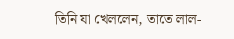তিনি যা খেললেন, তাতে লাল-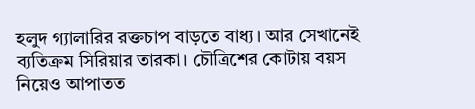হলুদ গ্যালারির রক্তচাপ বাড়তে বাধ্য। আর সেখানেই ব্যতিক্রম সিরিয়ার তারকা। চৌত্রিশের কোটায় বয়স নিয়েও আপাতত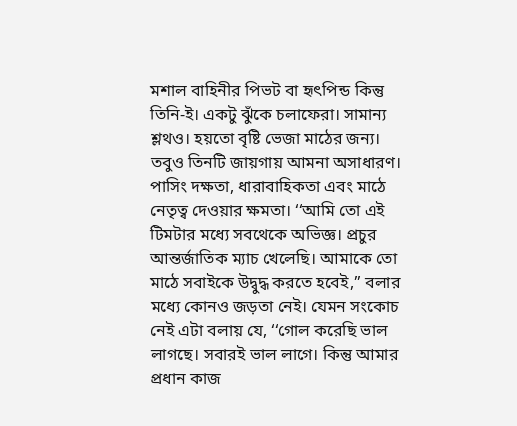মশাল বাহিনীর পিভট বা হৃৎপিন্ড কিন্তু তিনি-ই। একটু ঝুঁকে চলাফেরা। সামান্য শ্লথও। হয়তো বৃষ্টি ভেজা মাঠের জন্য। তবুও তিনটি জায়গায় আমনা অসাধারণ। পাসিং দক্ষতা, ধারাবাহিকতা এবং মাঠে নেতৃত্ব দেওয়ার ক্ষমতা। ‘‘আমি তো এই টিমটার মধ্যে সবথেকে অভিজ্ঞ। প্রচুর আন্তর্জাতিক ম্যাচ খেলেছি। আমাকে তো মাঠে সবাইকে উদ্বুদ্ধ করতে হবেই,’’ বলার মধ্যে কোনও জড়তা নেই। যেমন সংকোচ নেই এটা বলায় যে, ‘‘গোল করেছি ভাল লাগছে। সবারই ভাল লাগে। কিন্তু আমার প্রধান কাজ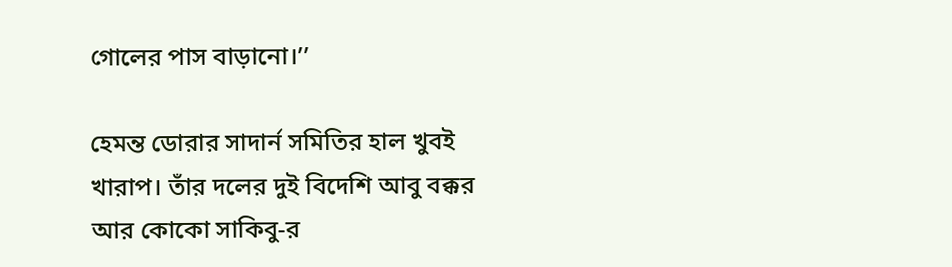গোলের পাস বাড়ানো।’’

হেমন্ত ডোরার সাদার্ন সমিতির হাল খুবই খারাপ। তাঁর দলের দুই বিদেশি আবু বক্কর আর কোকো সাকিবু-র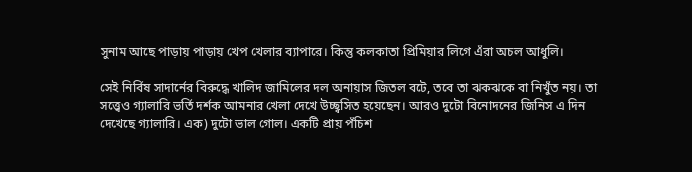সুনাম আছে পাড়ায় পাড়ায় খেপ খেলার ব্যাপারে। কিন্তু কলকাতা প্রিমিয়ার লিগে এঁরা অচল আধুলি।

সেই নির্বিষ সাদার্নের বিরুদ্ধে খালিদ জামিলের দল অনায়াস জিতল বটে, তবে তা ঝকঝকে বা নিখুঁত নয়। তা সত্ত্বেও গ্যালারি ভর্তি দর্শক আমনার খেলা দেখে উচ্ছ্বসিত হয়েছেন। আরও দুটো বিনোদনের জিনিস এ দিন দেখেছে গ্যালারি। এক) দুটো ভাল গোল। একটি প্রায় পঁচিশ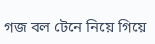গজ বল টেনে নিয়ে গিয়ে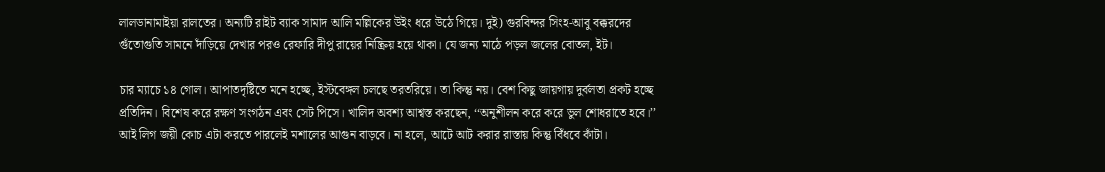লালডানামাইয়া রালতের। অন্যটি রাইট ব্যাক সামাদ আলি মল্লিকের উইং ধরে উঠে গিয়ে। দুই) গুরবিন্দর সিংহ-আবু বক্করদের গুঁতোগুতি সামনে দাঁড়িয়ে দেখার পরও রেফারি দীপু রায়ের নিষ্ক্রিয় হয়ে থাকা। যে জন্য মাঠে পড়ল জলের বোতল, ইট।

চার ম্যাচে ১৪ গোল। আপাতদৃষ্টিতে মনে হচ্ছে, ইস্টবেঙ্গল চলছে তরতরিয়ে। তা কিন্তু নয়। বেশ কিছু জায়গায় দুর্বলতা প্রকট হচ্ছে প্রতিদিন। বিশেষ করে রক্ষণ সংগঠন এবং সেট পিসে। খালিদ অবশ্য আশ্বস্ত করছেন, ‘‘অনুশীলন করে করে ভুল শোধরাতে হবে।’’ আই লিগ জয়ী কোচ এটা করতে পারলেই মশালের আগুন বাড়বে। না হলে, আটে আট করার রাস্তায় কিন্তু বিঁধবে কাঁটা।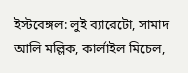ইস্টবেঙ্গল: লুই ব্যারেটো, সামাদ আলি মল্লিক, কার্লাইল মিচেল,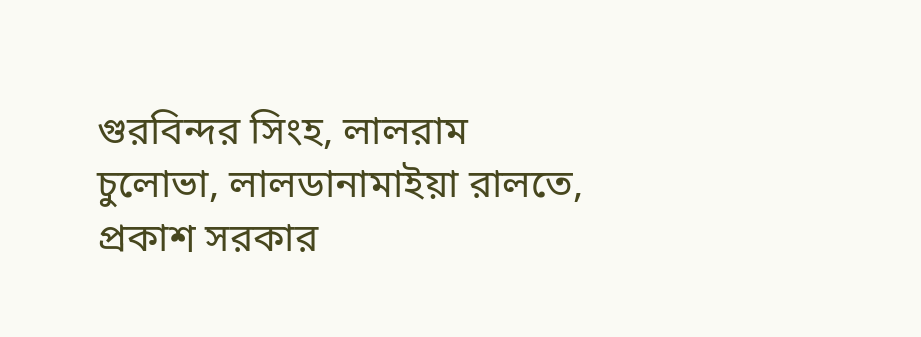গুরবিন্দর সিংহ, লালরাম চুলোভা, লালডানামাইয়া রালতে, প্রকাশ সরকার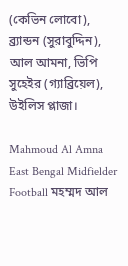(কেভিন লোবো), ব্র্যান্ডন (সুরাবুদ্দিন), আল আমনা, ভিপি সুহেইর (গ্যাব্রিয়েল), উইলিস প্লাজা।

Mahmoud Al Amna East Bengal Midfielder Football মহম্মদ আল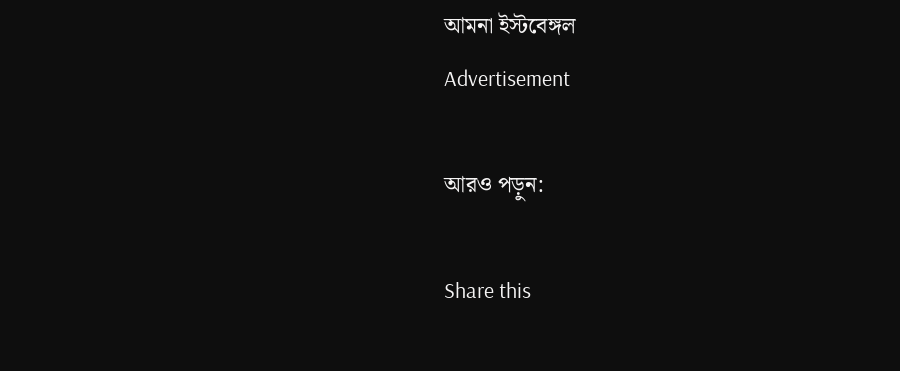আমনা ইস্টবেঙ্গল
Advertisement

আরও পড়ুন:

Share this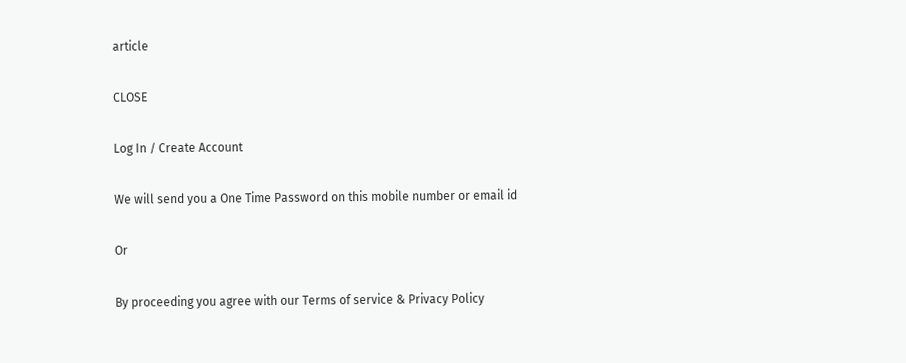article

CLOSE

Log In / Create Account

We will send you a One Time Password on this mobile number or email id

Or

By proceeding you agree with our Terms of service & Privacy Policy